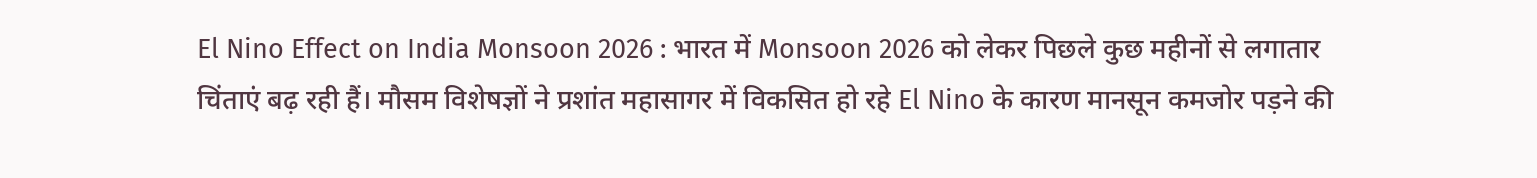El Nino Effect on India Monsoon 2026 : भारत में Monsoon 2026 को लेकर पिछले कुछ महीनों से लगातार चिंताएं बढ़ रही हैं। मौसम विशेषज्ञों ने प्रशांत महासागर में विकसित हो रहे El Nino के कारण मानसून कमजोर पड़ने की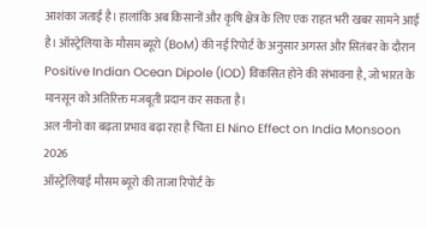आशंका जताई है। हालांकि अब किसानों और कृषि क्षेत्र के लिए एक राहत भरी खबर सामने आई है। ऑस्ट्रेलिया के मौसम ब्यूरो (BoM) की नई रिपोर्ट के अनुसार अगस्त और सितंबर के दौरान Positive Indian Ocean Dipole (IOD) विकसित होने की संभावना है, जो भारत के मानसून को अतिरिक्त मजबूती प्रदान कर सकता है।
अल नीनो का बढ़ता प्रभाव बढ़ा रहा है चिंता El Nino Effect on India Monsoon 2026
ऑस्ट्रेलियाई मौसम ब्यूरो की ताजा रिपोर्ट के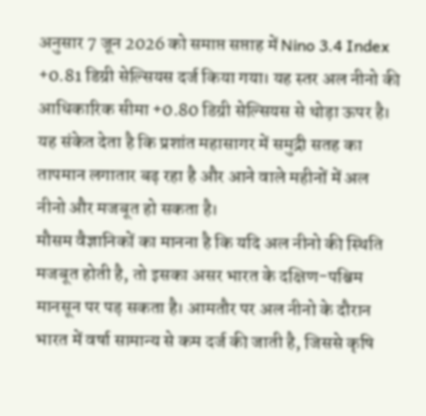अनुसार 7 जून 2026 को समाप्त सप्ताह में Nino 3.4 Index +0.81 डिग्री सेल्सियस दर्ज किया गया। यह स्तर अल नीनो की आधिकारिक सीमा +0.80 डिग्री सेल्सियस से थोड़ा ऊपर है। यह संकेत देता है कि प्रशांत महासागर में समुद्री सतह का तापमान लगातार बढ़ रहा है और आने वाले महीनों में अल नीनो और मजबूत हो सकता है।
मौसम वैज्ञानिकों का मानना है कि यदि अल नीनो की स्थिति मजबूत होती है, तो इसका असर भारत के दक्षिण-पश्चिम मानसून पर पड़ सकता है। आमतौर पर अल नीनो के दौरान भारत में वर्षा सामान्य से कम दर्ज की जाती है, जिससे कृषि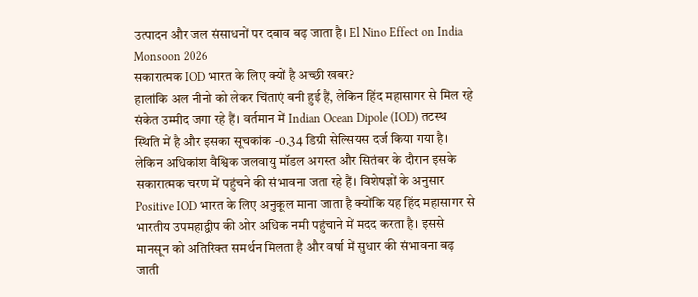उत्पादन और जल संसाधनों पर दबाव बढ़ जाता है। El Nino Effect on India Monsoon 2026
सकारात्मक IOD भारत के लिए क्यों है अच्छी खबर?
हालांकि अल नीनो को लेकर चिंताएं बनी हुई हैं, लेकिन हिंद महासागर से मिल रहे संकेत उम्मीद जगा रहे हैं। वर्तमान में Indian Ocean Dipole (IOD) तटस्थ स्थिति में है और इसका सूचकांक -0.34 डिग्री सेल्सियस दर्ज किया गया है। लेकिन अधिकांश वैश्विक जलवायु मॉडल अगस्त और सितंबर के दौरान इसके सकारात्मक चरण में पहुंचने की संभावना जता रहे हैं। विशेषज्ञों के अनुसार Positive IOD भारत के लिए अनुकूल माना जाता है क्योंकि यह हिंद महासागर से भारतीय उपमहाद्वीप की ओर अधिक नमी पहुंचाने में मदद करता है। इससे मानसून को अतिरिक्त समर्थन मिलता है और वर्षा में सुधार की संभावना बढ़ जाती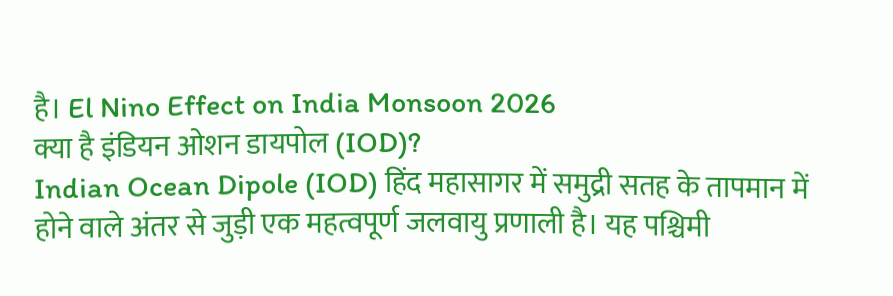है। El Nino Effect on India Monsoon 2026
क्या है इंडियन ओशन डायपोल (IOD)?
Indian Ocean Dipole (IOD) हिंद महासागर में समुद्री सतह के तापमान में होने वाले अंतर से जुड़ी एक महत्वपूर्ण जलवायु प्रणाली है। यह पश्चिमी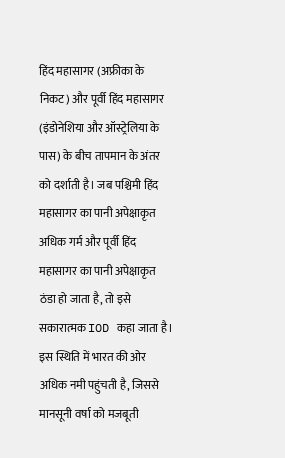हिंद महासागर (अफ्रीका के निकट) और पूर्वी हिंद महासागर (इंडोनेशिया और ऑस्ट्रेलिया के पास) के बीच तापमान के अंतर को दर्शाती है। जब पश्चिमी हिंद महासागर का पानी अपेक्षाकृत अधिक गर्म और पूर्वी हिंद महासागर का पानी अपेक्षाकृत ठंडा हो जाता है, तो इसे सकारात्मक IOD कहा जाता है। इस स्थिति में भारत की ओर अधिक नमी पहुंचती है, जिससे मानसूनी वर्षा को मजबूती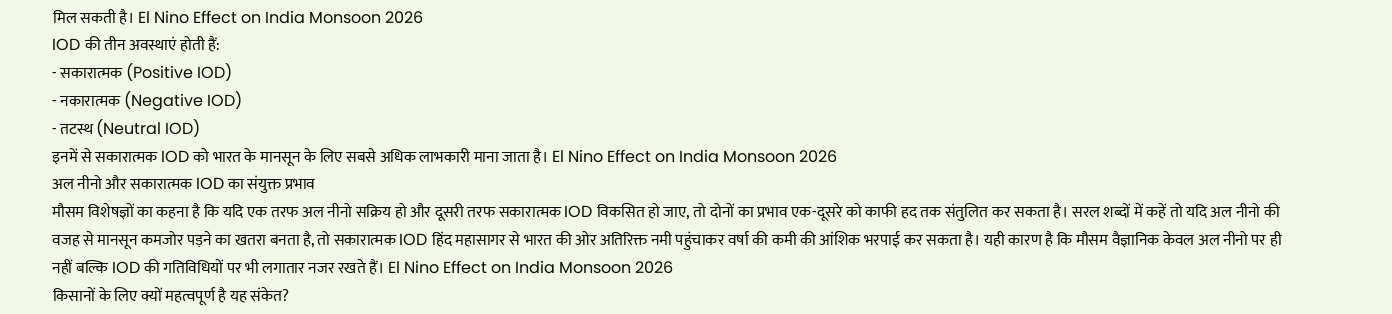मिल सकती है। El Nino Effect on India Monsoon 2026
IOD की तीन अवस्थाएं होती हैं:
- सकारात्मक (Positive IOD)
- नकारात्मक (Negative IOD)
- तटस्थ (Neutral IOD)
इनमें से सकारात्मक IOD को भारत के मानसून के लिए सबसे अधिक लाभकारी माना जाता है। El Nino Effect on India Monsoon 2026
अल नीनो और सकारात्मक IOD का संयुक्त प्रभाव
मौसम विशेषज्ञों का कहना है कि यदि एक तरफ अल नीनो सक्रिय हो और दूसरी तरफ सकारात्मक IOD विकसित हो जाए, तो दोनों का प्रभाव एक-दूसरे को काफी हद तक संतुलित कर सकता है। सरल शब्दों में कहें तो यदि अल नीनो की वजह से मानसून कमजोर पड़ने का खतरा बनता है, तो सकारात्मक IOD हिंद महासागर से भारत की ओर अतिरिक्त नमी पहुंचाकर वर्षा की कमी की आंशिक भरपाई कर सकता है। यही कारण है कि मौसम वैज्ञानिक केवल अल नीनो पर ही नहीं बल्कि IOD की गतिविधियों पर भी लगातार नजर रखते हैं। El Nino Effect on India Monsoon 2026
किसानों के लिए क्यों महत्वपूर्ण है यह संकेत?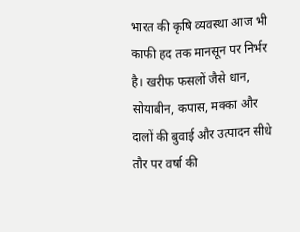भारत की कृषि व्यवस्था आज भी काफी हद तक मानसून पर निर्भर है। खरीफ फसलों जैसे धान, सोयाबीन, कपास, मक्का और दालों की बुवाई और उत्पादन सीधे तौर पर वर्षा की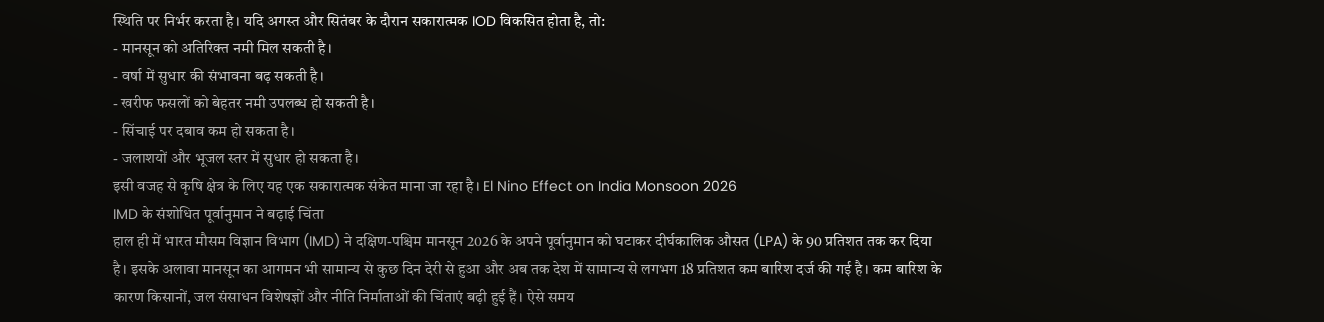स्थिति पर निर्भर करता है। यदि अगस्त और सितंबर के दौरान सकारात्मक IOD विकसित होता है, तो:
- मानसून को अतिरिक्त नमी मिल सकती है।
- वर्षा में सुधार की संभावना बढ़ सकती है।
- खरीफ फसलों को बेहतर नमी उपलब्ध हो सकती है।
- सिंचाई पर दबाव कम हो सकता है।
- जलाशयों और भूजल स्तर में सुधार हो सकता है।
इसी वजह से कृषि क्षेत्र के लिए यह एक सकारात्मक संकेत माना जा रहा है। El Nino Effect on India Monsoon 2026
IMD के संशोधित पूर्वानुमान ने बढ़ाई चिंता
हाल ही में भारत मौसम विज्ञान विभाग (IMD) ने दक्षिण-पश्चिम मानसून 2026 के अपने पूर्वानुमान को घटाकर दीर्घकालिक औसत (LPA) के 90 प्रतिशत तक कर दिया है। इसके अलावा मानसून का आगमन भी सामान्य से कुछ दिन देरी से हुआ और अब तक देश में सामान्य से लगभग 18 प्रतिशत कम बारिश दर्ज की गई है। कम बारिश के कारण किसानों, जल संसाधन विशेषज्ञों और नीति निर्माताओं की चिंताएं बढ़ी हुई हैं। ऐसे समय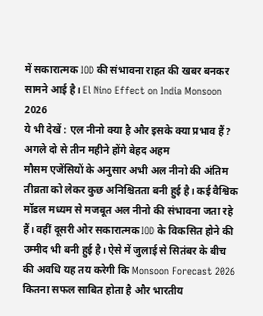में सकारात्मक IOD की संभावना राहत की खबर बनकर सामने आई है। El Nino Effect on India Monsoon 2026
ये भी देखें : एल नीनो क्या है और इसके क्या प्रभाव हैं?
अगले दो से तीन महीने होंगे बेहद अहम
मौसम एजेंसियों के अनुसार अभी अल नीनो की अंतिम तीव्रता को लेकर कुछ अनिश्चितता बनी हुई है। कई वैश्विक मॉडल मध्यम से मजबूत अल नीनो की संभावना जता रहे हैं। वहीं दूसरी ओर सकारात्मक IOD के विकसित होने की उम्मीद भी बनी हुई है। ऐसे में जुलाई से सितंबर के बीच की अवधि यह तय करेगी कि Monsoon Forecast 2026 कितना सफल साबित होता है और भारतीय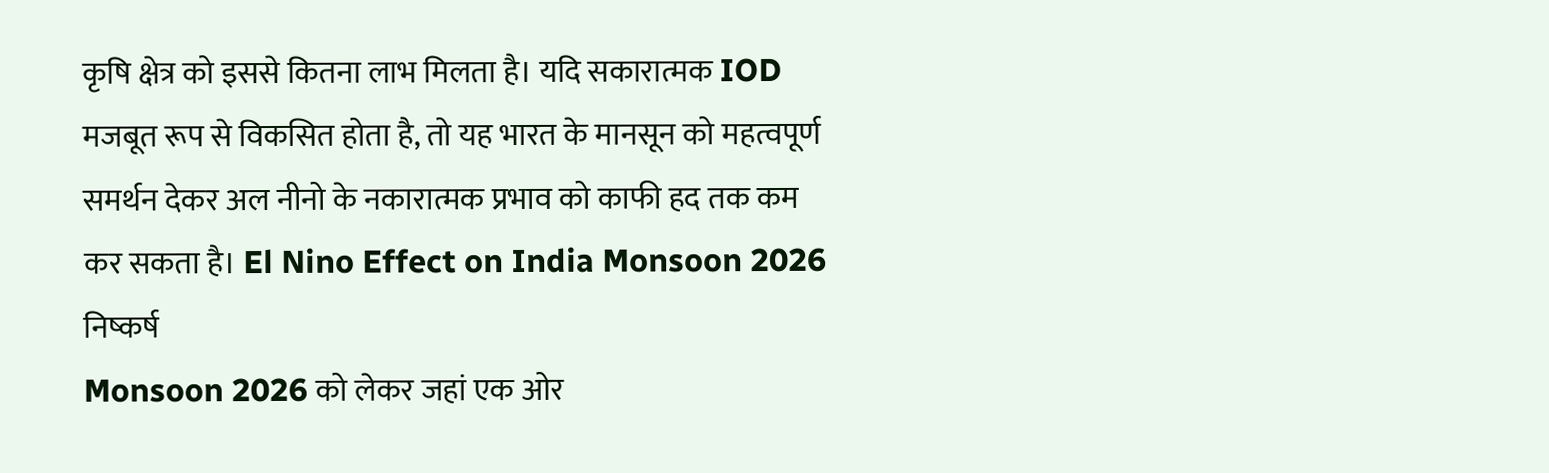कृषि क्षेत्र को इससे कितना लाभ मिलता है। यदि सकारात्मक IOD मजबूत रूप से विकसित होता है, तो यह भारत के मानसून को महत्वपूर्ण समर्थन देकर अल नीनो के नकारात्मक प्रभाव को काफी हद तक कम कर सकता है। El Nino Effect on India Monsoon 2026
निष्कर्ष
Monsoon 2026 को लेकर जहां एक ओर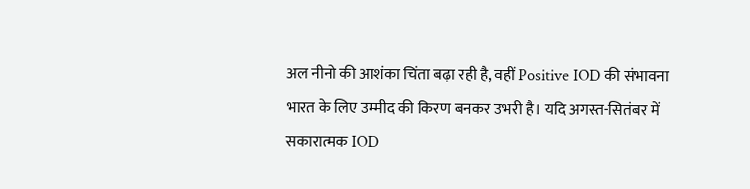अल नीनो की आशंका चिंता बढ़ा रही है, वहीं Positive IOD की संभावना भारत के लिए उम्मीद की किरण बनकर उभरी है। यदि अगस्त-सितंबर में सकारात्मक IOD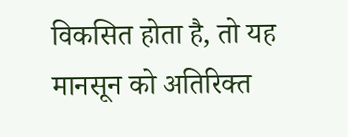विकसित होता है, तो यह मानसून को अतिरिक्त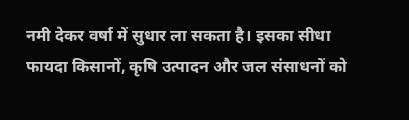नमी देकर वर्षा में सुधार ला सकता है। इसका सीधा फायदा किसानों, कृषि उत्पादन और जल संसाधनों को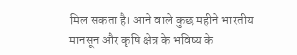मिल सकता है। आने वाले कुछ महीने भारतीय मानसून और कृषि क्षेत्र के भविष्य के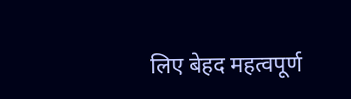लिए बेहद महत्वपूर्ण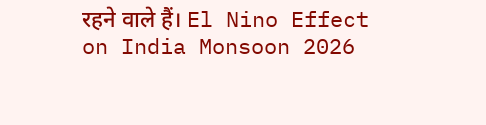रहने वाले हैं। El Nino Effect on India Monsoon 2026